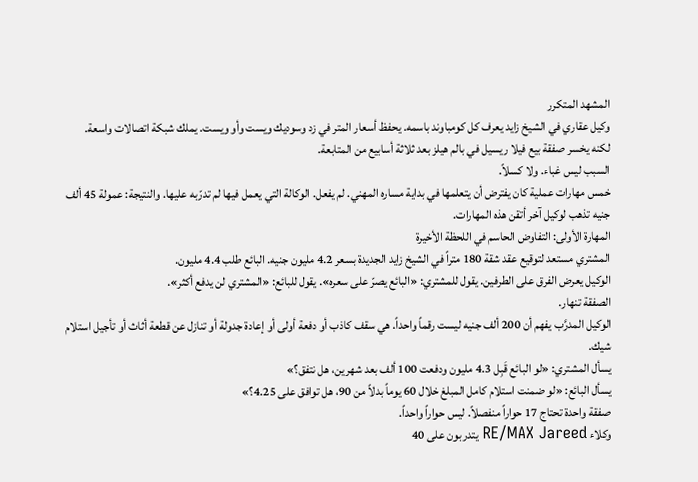المشهد المتكرر
وكيل عقاري في الشيخ زايد يعرف كل كومباوند باسمه. يحفظ أسعار المتر في زد وسوديك ويست وأو ويست. يملك شبكة اتصالات واسعة.
لكنه يخسر صفقة بيع فيلا ريسيل في بالم هيلز بعد ثلاثة أسابيع من المتابعة.
السبب ليس غباء. ولا كسلاً.
خمس مهارات عملية كان يفترض أن يتعلمها في بداية مساره المهني. لم يفعل. الوكالة التي يعمل فيها لم تدرّبه عليها. والنتيجة: عمولة 45 ألف جنيه تذهب لوكيل آخر أتقن هذه المهارات.
المهارة الأولى: التفاوض الحاسم في اللحظة الأخيرة
المشتري مستعد لتوقيع عقد شقة 180 متراً في الشيخ زايد الجديدة بسعر 4.2 مليون جنيه. البائع طلب 4.4 مليون.
الوكيل يعرض الفرق على الطرفين. يقول للمشتري: «البائع يصرّ على سعره». يقول للبائع: «المشتري لن يدفع أكثر».
الصفقة تنهار.
الوكيل المدرَّب يفهم أن 200 ألف جنيه ليست رقماً واحداً. هي سقف كاذب أو دفعة أولى أو إعادة جدولة أو تنازل عن قطعة أثاث أو تأجيل استلام شيك.
يسأل المشتري: «لو البائع قَبِل 4.3 مليون ودفعت 100 ألف بعد شهرين، هل نتفق؟»
يسأل البائع: «لو ضمنت استلام كامل المبلغ خلال 60 يوماً بدلاً من 90، هل توافق على 4.25؟»
صفقة واحدة تحتاج 17 حواراً منفصلاً. ليس حواراً واحداً.
وكلاء RE/MAX Jareed يتدربون على 40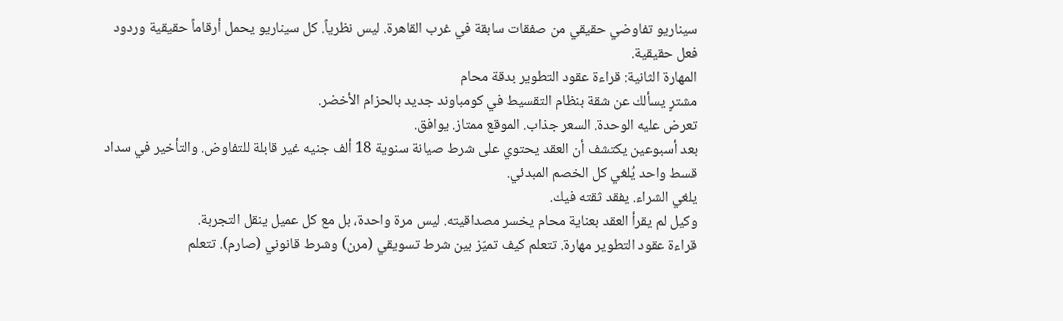سيناريو تفاوضي حقيقي من صفقات سابقة في غرب القاهرة. ليس نظرياً. كل سيناريو يحمل أرقاماً حقيقية وردود فعل حقيقية.
المهارة الثانية: قراءة عقود التطوير بدقة محام
مشترٍ يسألك عن شقة بنظام التقسيط في كومباوند جديد بالحزام الأخضر.
تعرض عليه الوحدة. السعر جذاب. الموقع ممتاز. يوافق.
بعد أسبوعين يكتشف أن العقد يحتوي على شرط صيانة سنوية 18 ألف جنيه غير قابلة للتفاوض. والتأخير في سداد قسط واحد يُلغي كل الخصم المبدئي.
يلغي الشراء. يفقد ثقته فيك.
وكيل لم يقرأ العقد بعناية محام يخسر مصداقيته. ليس مرة واحدة، بل مع كل عميل ينقل التجربة.
قراءة عقود التطوير مهارة. تتعلم كيف تميّز بين شرط تسويقي (مرن) وشرط قانوني (صارم). تتعلم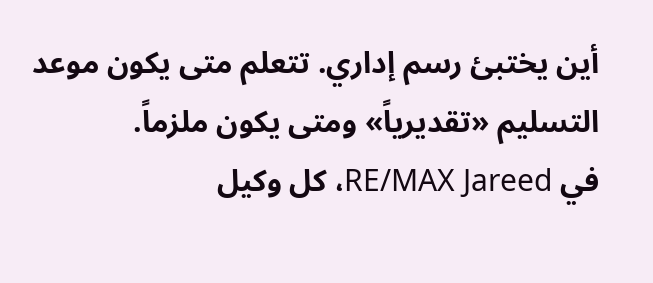أين يختبئ رسم إداري. تتعلم متى يكون موعد التسليم «تقديرياً» ومتى يكون ملزماً.
في RE/MAX Jareed، كل وكيل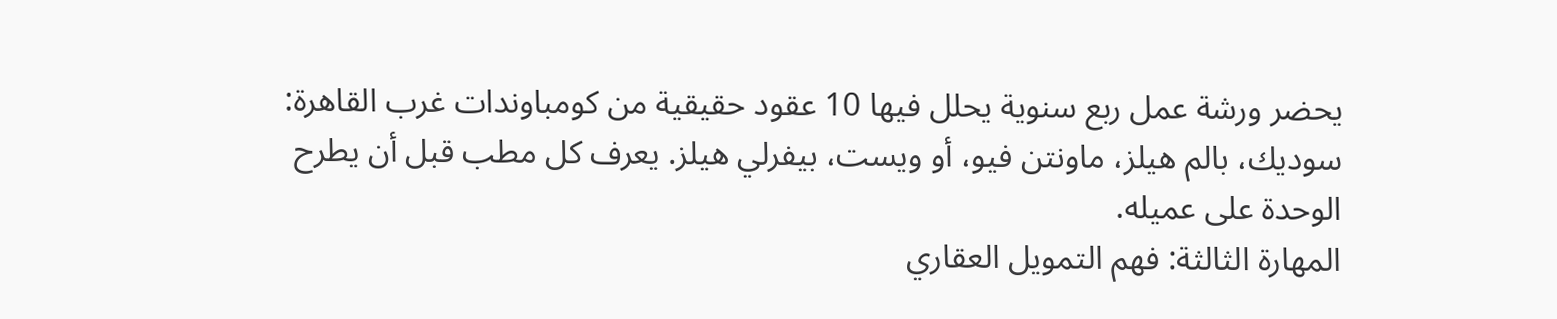يحضر ورشة عمل ربع سنوية يحلل فيها 10 عقود حقيقية من كومباوندات غرب القاهرة: سوديك، بالم هيلز، ماونتن فيو، أو ويست، بيفرلي هيلز. يعرف كل مطب قبل أن يطرح الوحدة على عميله.
المهارة الثالثة: فهم التمويل العقاري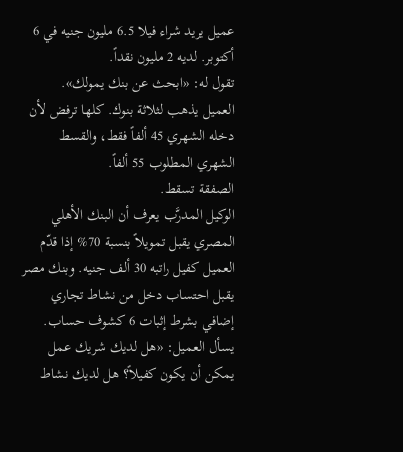عميل يريد شراء فيلا 6.5 مليون جنيه في 6 أكتوبر. لديه 2 مليون نقداً.
تقول له: «ابحث عن بنك يمولك».
العميل يذهب لثلاثة بنوك. كلها ترفض لأن دخله الشهري 45 ألفاً فقط، والقسط الشهري المطلوب 55 ألفاً.
الصفقة تسقط.
الوكيل المدرَّب يعرف أن البنك الأهلي المصري يقبل تمويلاً بنسبة 70% إذا قدّم العميل كفيل راتبه 30 ألف جنيه. وبنك مصر يقبل احتساب دخل من نشاط تجاري إضافي بشرط إثبات 6 كشوف حساب.
يسأل العميل: «هل لديك شريك عمل يمكن أن يكون كفيلاً؟ هل لديك نشاط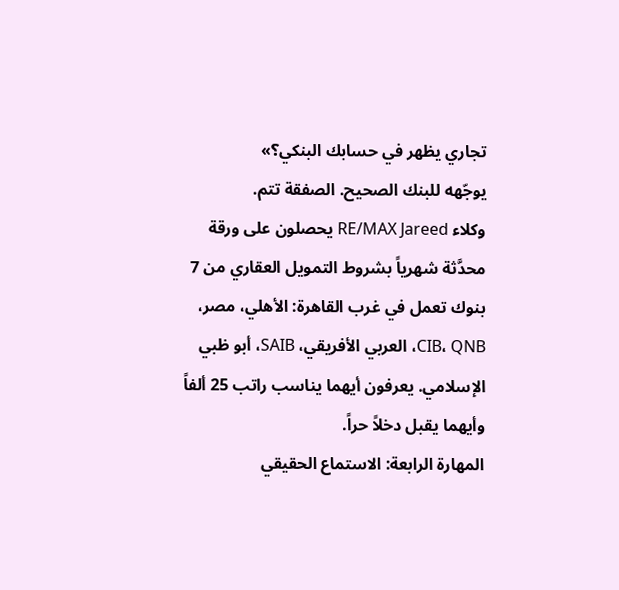تجاري يظهر في حسابك البنكي؟»
يوجّهه للبنك الصحيح. الصفقة تتم.
وكلاء RE/MAX Jareed يحصلون على ورقة محدَّثة شهرياً بشروط التمويل العقاري من 7 بنوك تعمل في غرب القاهرة: الأهلي، مصر، CIB، QNB، العربي الأفريقي، SAIB، أبو ظبي الإسلامي. يعرفون أيهما يناسب راتب 25 ألفاً وأيهما يقبل دخلاً حراً.
المهارة الرابعة: الاستماع الحقيقي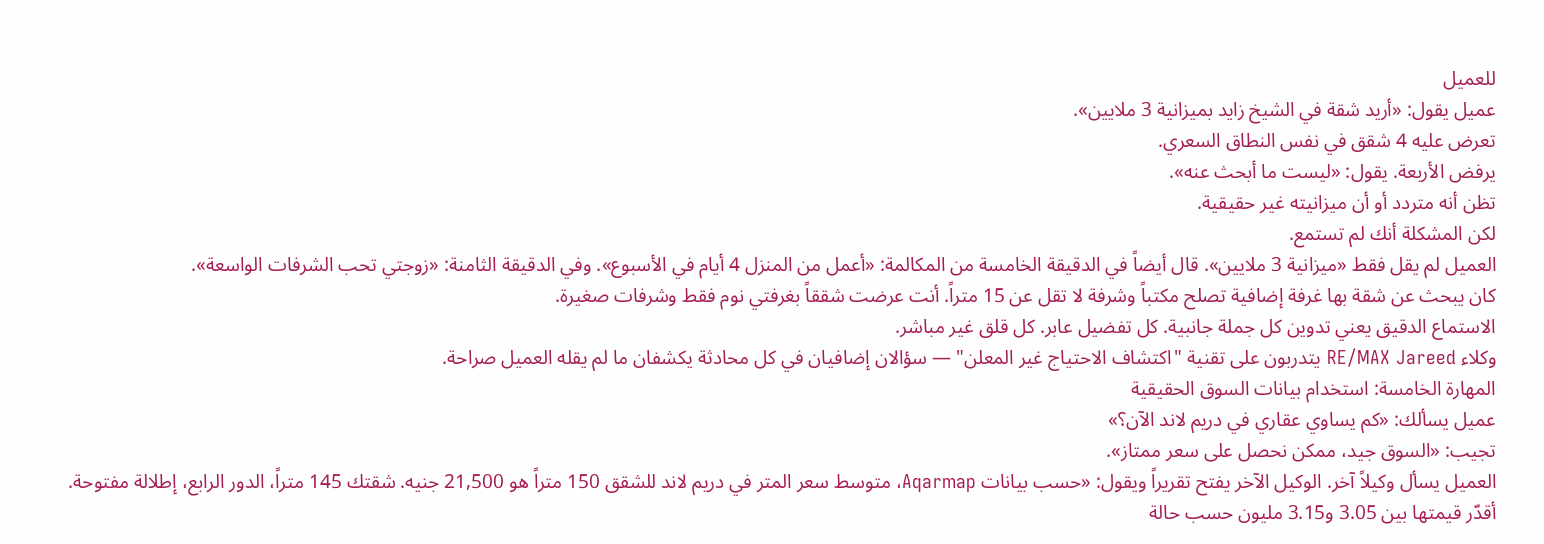للعميل
عميل يقول: «أريد شقة في الشيخ زايد بميزانية 3 ملايين».
تعرض عليه 4 شقق في نفس النطاق السعري.
يرفض الأربعة. يقول: «ليست ما أبحث عنه».
تظن أنه متردد أو أن ميزانيته غير حقيقية.
لكن المشكلة أنك لم تستمع.
العميل لم يقل فقط «ميزانية 3 ملايين». قال أيضاً في الدقيقة الخامسة من المكالمة: «أعمل من المنزل 4 أيام في الأسبوع». وفي الدقيقة الثامنة: «زوجتي تحب الشرفات الواسعة».
كان يبحث عن شقة بها غرفة إضافية تصلح مكتباً وشرفة لا تقل عن 15 متراً. أنت عرضت شققاً بغرفتي نوم فقط وشرفات صغيرة.
الاستماع الدقيق يعني تدوين كل جملة جانبية. كل تفضيل عابر. كل قلق غير مباشر.
وكلاء RE/MAX Jareed يتدربون على تقنية "اكتشاف الاحتياج غير المعلن" — سؤالان إضافيان في كل محادثة يكشفان ما لم يقله العميل صراحة.
المهارة الخامسة: استخدام بيانات السوق الحقيقية
عميل يسألك: «كم يساوي عقاري في دريم لاند الآن؟»
تجيب: «السوق جيد، ممكن نحصل على سعر ممتاز».
العميل يسأل وكيلاً آخر. الوكيل الآخر يفتح تقريراً ويقول: «حسب بيانات Aqarmap، متوسط سعر المتر في دريم لاند للشقق 150 متراً هو 21,500 جنيه. شقتك 145 متراً، الدور الرابع، إطلالة مفتوحة. أقدّر قيمتها بين 3.05 و3.15 مليون حسب حالة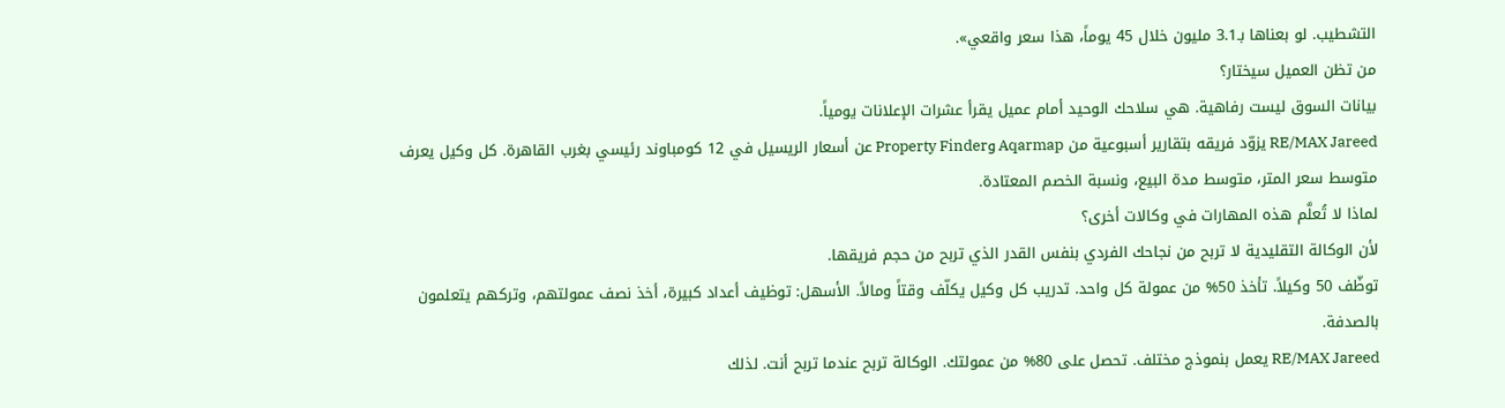التشطيب. لو بعناها بـ3.1 مليون خلال 45 يوماً، هذا سعر واقعي».
من تظن العميل سيختار؟
بيانات السوق ليست رفاهية. هي سلاحك الوحيد أمام عميل يقرأ عشرات الإعلانات يومياً.
RE/MAX Jareed يزوّد فريقه بتقارير أسبوعية من Aqarmap وProperty Finder عن أسعار الريسيل في 12 كومباوند رئيسي بغرب القاهرة. كل وكيل يعرف متوسط سعر المتر، متوسط مدة البيع، ونسبة الخصم المعتادة.
لماذا لا تُعلَّم هذه المهارات في وكالات أخرى؟
لأن الوكالة التقليدية لا تربح من نجاحك الفردي بنفس القدر الذي تربح من حجم فريقها.
توظّف 50 وكيلاً. تأخذ 50% من عمولة كل واحد. تدريب كل وكيل يكلّف وقتاً ومالاً. الأسهل: توظيف أعداد كبيرة، أخذ نصف عمولتهم، وتركهم يتعلمون بالصدفة.
RE/MAX Jareed يعمل بنموذج مختلف. تحصل على 80% من عمولتك. الوكالة تربح عندما تربح أنت. لذلك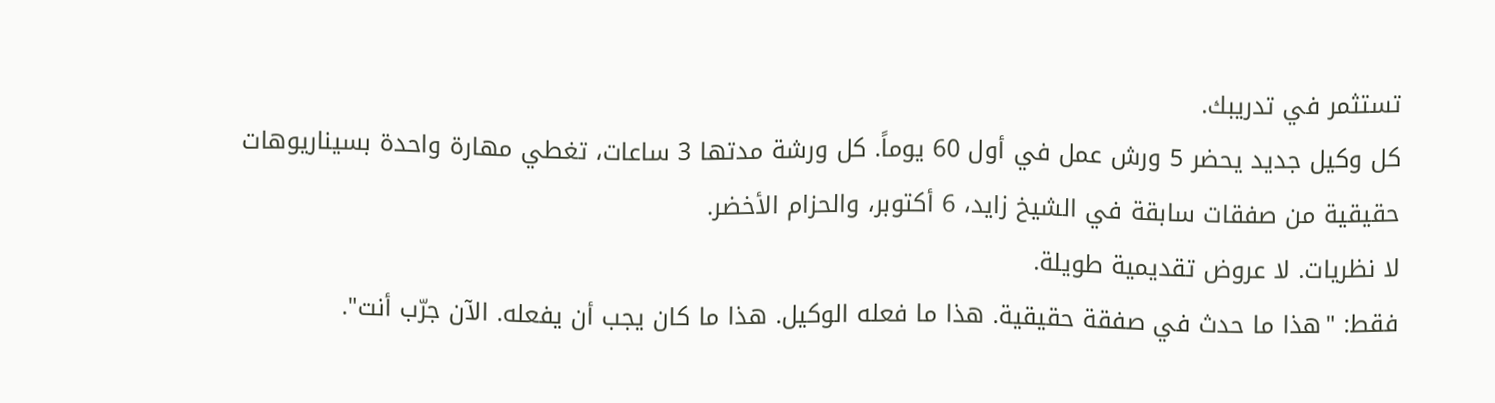تستثمر في تدريبك.
كل وكيل جديد يحضر 5 ورش عمل في أول 60 يوماً. كل ورشة مدتها 3 ساعات، تغطي مهارة واحدة بسيناريوهات حقيقية من صفقات سابقة في الشيخ زايد، 6 أكتوبر، والحزام الأخضر.
لا نظريات. لا عروض تقديمية طويلة.
فقط: "هذا ما حدث في صفقة حقيقية. هذا ما فعله الوكيل. هذا ما كان يجب أن يفعله. الآن جرّب أنت".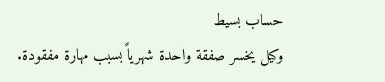حساب بسيط
وكيل يخسر صفقة واحدة شهرياً بسبب مهارة مفقودة.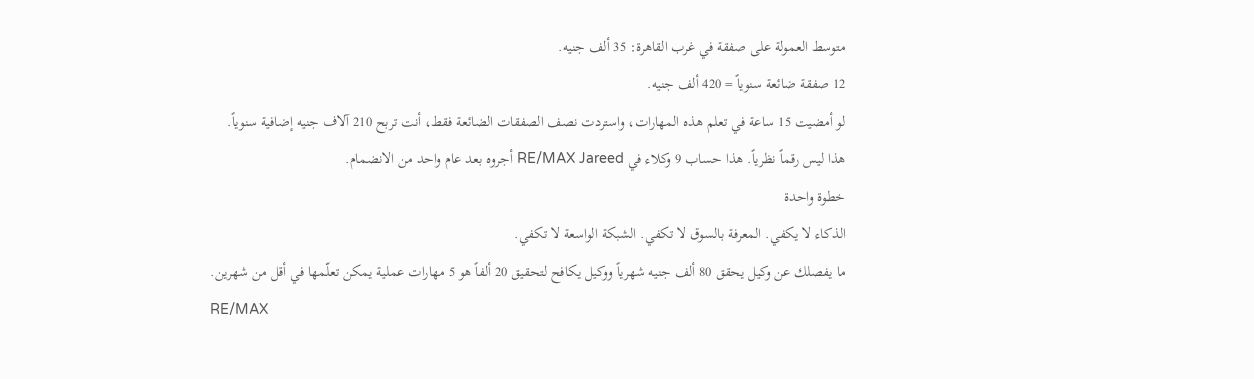متوسط العمولة على صفقة في غرب القاهرة: 35 ألف جنيه.
12 صفقة ضائعة سنوياً = 420 ألف جنيه.
لو أمضيت 15 ساعة في تعلم هذه المهارات، واستردت نصف الصفقات الضائعة فقط، أنت تربح 210 آلاف جنيه إضافية سنوياً.
هذا ليس رقماً نظرياً. هذا حساب 9 وكلاء في RE/MAX Jareed أجروه بعد عام واحد من الانضمام.
خطوة واحدة
الذكاء لا يكفي. المعرفة بالسوق لا تكفي. الشبكة الواسعة لا تكفي.
ما يفصلك عن وكيل يحقق 80 ألف جنيه شهرياً ووكيل يكافح لتحقيق 20 ألفاً هو 5 مهارات عملية يمكن تعلّمها في أقل من شهرين.
RE/MAX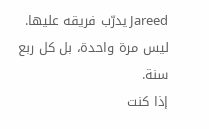Jareed يدرّب فريقه عليها. ليس مرة واحدة، بل كل ربع سنة.
إذا كنت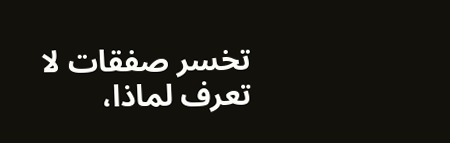تخسر صفقات لا تعرف لماذا،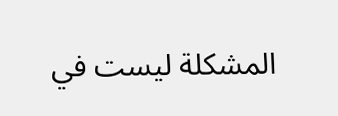المشكلة ليست في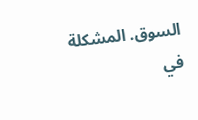السوق. المشكلة في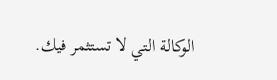الوكالة التي لا تستثمر فيك.